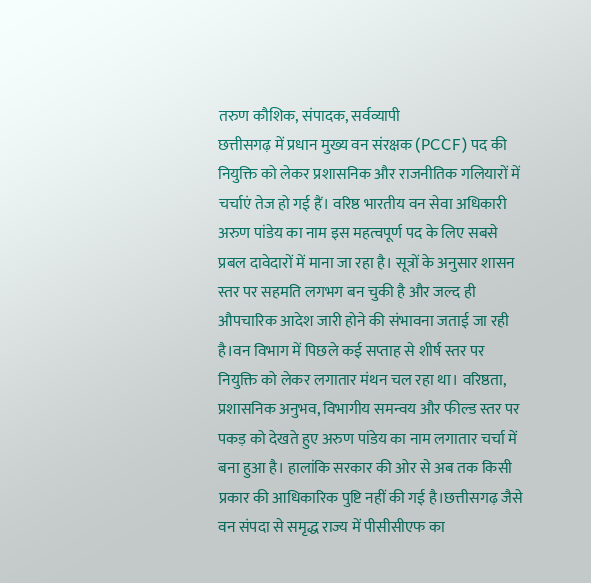तरुण कौशिक, संपादक, सर्वव्यापी
छत्तीसगढ़ में प्रधान मुख्य वन संरक्षक (PCCF) पद की नियुक्ति को लेकर प्रशासनिक और राजनीतिक गलियारों में चर्चाएं तेज हो गई हैं। वरिष्ठ भारतीय वन सेवा अधिकारी अरुण पांडेय का नाम इस महत्वपूर्ण पद के लिए सबसे प्रबल दावेदारों में माना जा रहा है। सूत्रों के अनुसार शासन स्तर पर सहमति लगभग बन चुकी है और जल्द ही औपचारिक आदेश जारी होने की संभावना जताई जा रही है।वन विभाग में पिछले कई सप्ताह से शीर्ष स्तर पर नियुक्ति को लेकर लगातार मंथन चल रहा था। वरिष्ठता, प्रशासनिक अनुभव, विभागीय समन्वय और फील्ड स्तर पर पकड़ को देखते हुए अरुण पांडेय का नाम लगातार चर्चा में बना हुआ है। हालांकि सरकार की ओर से अब तक किसी प्रकार की आधिकारिक पुष्टि नहीं की गई है।छत्तीसगढ़ जैसे वन संपदा से समृद्ध राज्य में पीसीसीएफ का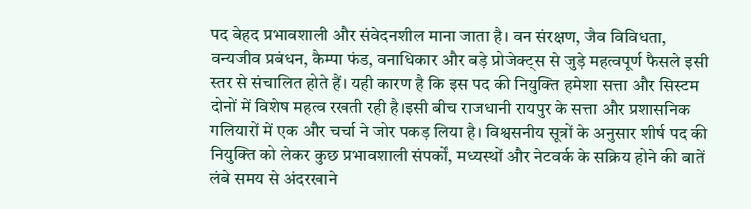पद बेहद प्रभावशाली और संवेदनशील माना जाता है। वन संरक्षण, जैव विविधता, वन्यजीव प्रबंधन, कैम्पा फंड, वनाधिकार और बड़े प्रोजेक्ट्स से जुड़े महत्वपूर्ण फैसले इसी स्तर से संचालित होते हैं। यही कारण है कि इस पद की नियुक्ति हमेशा सत्ता और सिस्टम दोनों में विशेष महत्व रखती रही है।इसी बीच राजधानी रायपुर के सत्ता और प्रशासनिक गलियारों में एक और चर्चा ने जोर पकड़ लिया है। विश्वसनीय सूत्रों के अनुसार शीर्ष पद की नियुक्ति को लेकर कुछ प्रभावशाली संपर्कों, मध्यस्थों और नेटवर्क के सक्रिय होने की बातें लंबे समय से अंदरखाने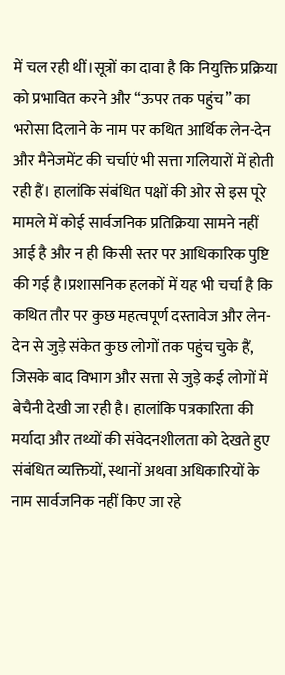में चल रही थीं।सूत्रों का दावा है कि नियुक्ति प्रक्रिया को प्रभावित करने और “ऊपर तक पहुंच” का भरोसा दिलाने के नाम पर कथित आर्थिक लेन-देन और मैनेजमेंट की चर्चाएं भी सत्ता गलियारों में होती रही हैं। हालांकि संबंधित पक्षों की ओर से इस पूरे मामले में कोई सार्वजनिक प्रतिक्रिया सामने नहीं आई है और न ही किसी स्तर पर आधिकारिक पुष्टि की गई है।प्रशासनिक हलकों में यह भी चर्चा है कि कथित तौर पर कुछ महत्वपूर्ण दस्तावेज और लेन-देन से जुड़े संकेत कुछ लोगों तक पहुंच चुके हैं, जिसके बाद विभाग और सत्ता से जुड़े कई लोगों में बेचैनी देखी जा रही है। हालांकि पत्रकारिता की मर्यादा और तथ्यों की संवेदनशीलता को देखते हुए संबंधित व्यक्तियों, स्थानों अथवा अधिकारियों के नाम सार्वजनिक नहीं किए जा रहे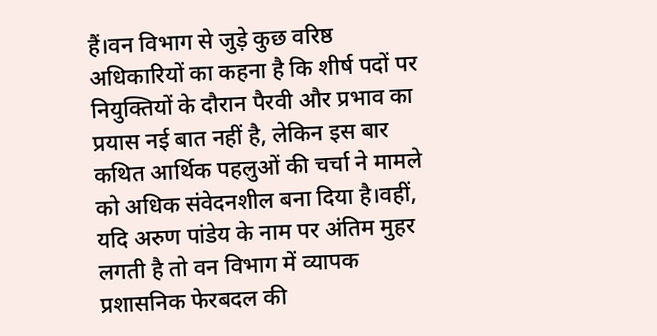हैं।वन विभाग से जुड़े कुछ वरिष्ठ अधिकारियों का कहना है कि शीर्ष पदों पर नियुक्तियों के दौरान पैरवी और प्रभाव का प्रयास नई बात नहीं है, लेकिन इस बार कथित आर्थिक पहलुओं की चर्चा ने मामले को अधिक संवेदनशील बना दिया है।वहीं, यदि अरुण पांडेय के नाम पर अंतिम मुहर लगती है तो वन विभाग में व्यापक प्रशासनिक फेरबदल की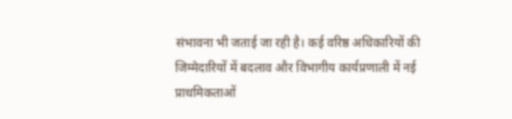संभावना भी जताई जा रही है। कई वरिष्ठ अधिकारियों की जिम्मेदारियों में बदलाव और विभागीय कार्यप्रणाली में नई प्राथमिकताओं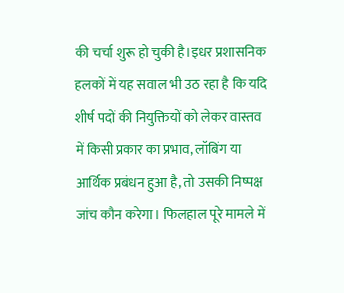की चर्चा शुरू हो चुकी है।इधर प्रशासनिक हलकों में यह सवाल भी उठ रहा है कि यदि शीर्ष पदों की नियुक्तियों को लेकर वास्तव में किसी प्रकार का प्रभाव, लॉबिंग या आर्थिक प्रबंधन हुआ है, तो उसकी निष्पक्ष जांच कौन करेगा। फिलहाल पूरे मामले में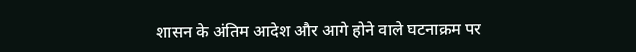शासन के अंतिम आदेश और आगे होने वाले घटनाक्रम पर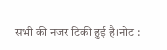सभी की नजर टिकी हुई है।नोट :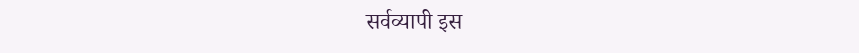सर्वव्यापी इस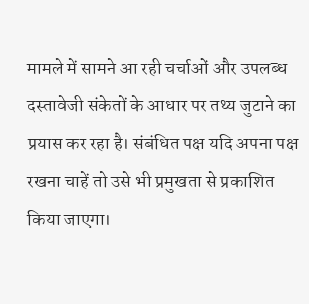मामले में सामने आ रही चर्चाओं और उपलब्ध दस्तावेजी संकेतों के आधार पर तथ्य जुटाने का प्रयास कर रहा है। संबंधित पक्ष यदि अपना पक्ष रखना चाहें तो उसे भी प्रमुखता से प्रकाशित किया जाएगा।